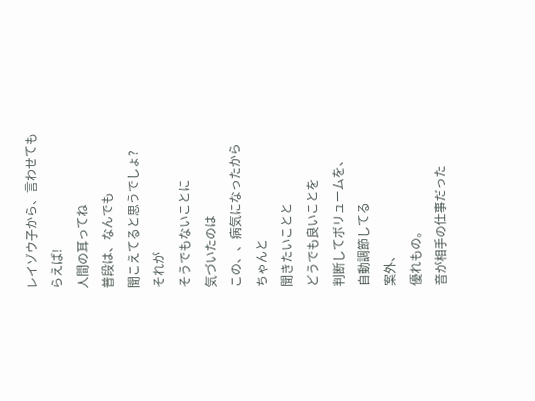レイゾウ子から、言わせてもらえば!
人間の耳ってね
普段は、なんでも
聞こえてると思うでしょ?
それが
そうでもないことに
気づいたのは
この、、病気になったから
ちゃんと
聞きたいことと
どうでも良いことを
判断してボリュームを、
自動調節してる
案外、
優れもの。
音が相手の仕事だった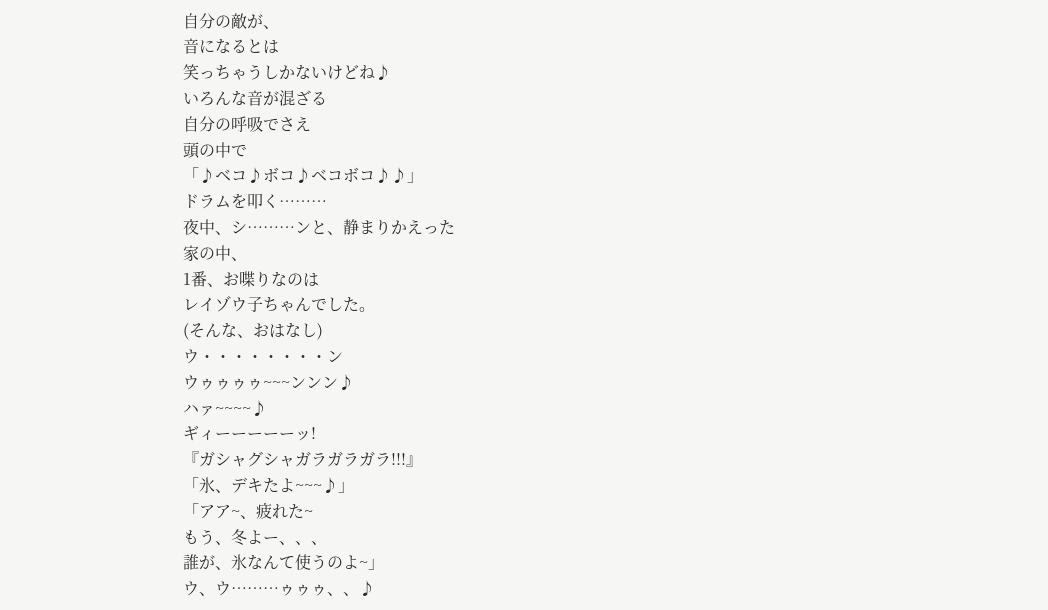自分の敵が、
音になるとは
笑っちゃうしかないけどね♪
いろんな音が混ざる
自分の呼吸でさえ
頭の中で
「♪ベコ♪ボコ♪ベコボコ♪♪」
ドラムを叩く………
夜中、シ………ンと、静まりかえった
家の中、
1番、お喋りなのは
レイゾウ子ちゃんでした。
(そんな、おはなし)
ウ・・・・・・・・ン
ウゥゥゥゥ~~~ンンン♪
ハァ~~~~♪
ギィーーーーーッ!
『ガシャグシャガラガラガラ!!!』
「氷、デキたよ~~~♪」
「アア~、疲れた~
もう、冬よー、、、
誰が、氷なんて使うのよ~」
ウ、ウ………ゥゥゥ、、♪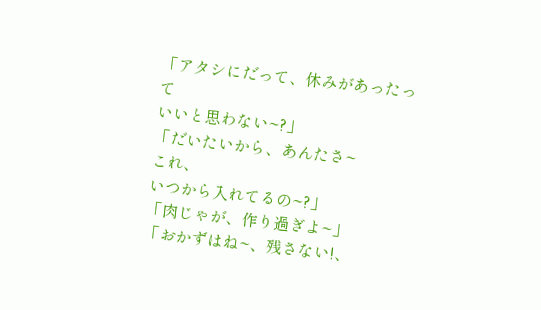「アタシにだって、休みがあったって
いいと思わない~?」
「だいたいから、あんたさ~
これ、
いつから入れてるの~?」
「肉じゃが、作り過ぎよ~」
「おかずはね~、残さない!、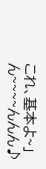これ、基本よ~」
ん~~~~んんん♪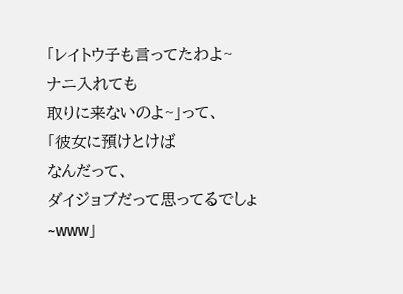「レイトウ子も言ってたわよ~
ナニ入れても
取りに来ないのよ~」って、
「彼女に預けとけば
なんだって、
ダイジョブだって思ってるでしょ~www」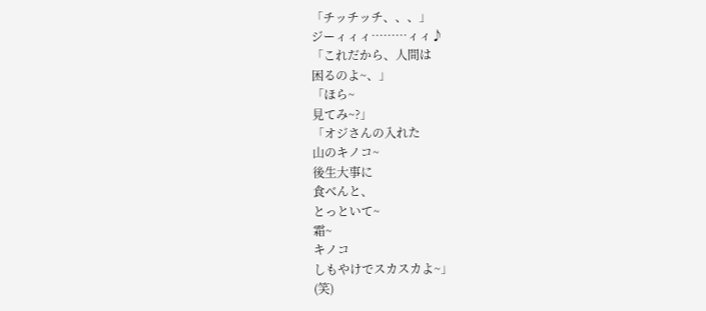「チッチッチ、、、」
ジーィィィ………ィィ♪
「これだから、人間は
困るのよ~、」
「ほら~
見てみ~?」
「オジさんの入れた
山のキノコ~
後生大事に
食べんと、
とっといて~
霜~
キノコ
しもやけでスカスカよ~」
(笑)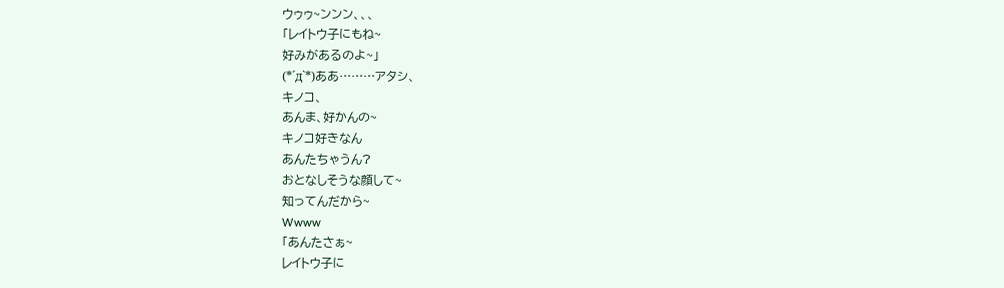ウゥゥ~ンンン、、、
「レイトウ子にもね~
好みがあるのよ~」
(*´д`*)ああ………アタシ、
キノコ、
あんま、好かんの~
キノコ好きなん
あんたちゃうん?
おとなしそうな顔して~
知ってんだから~
Wwww
「あんたさぁ~
レイトウ子に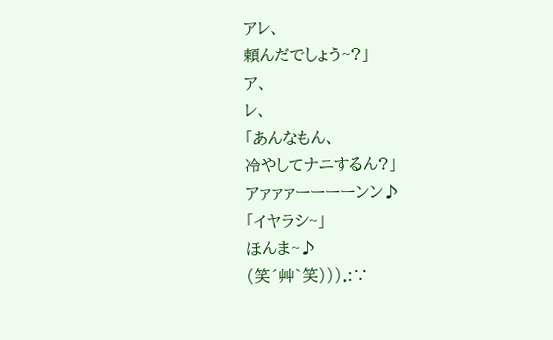アレ、
頼んだでしょう~?」
ア、
レ、
「あんなもん、
冷やしてナニするん?」
アァァァーーーーンン♪
「イヤラシ~」
ほんま~♪
(笑´艸`笑))).:∵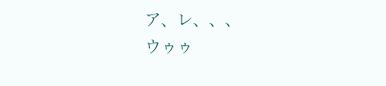ア、レ、、、
ウゥゥ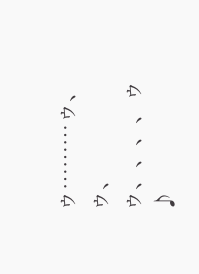ゥ………ゥ、ゥ、ゥ、、、、ゥ♪